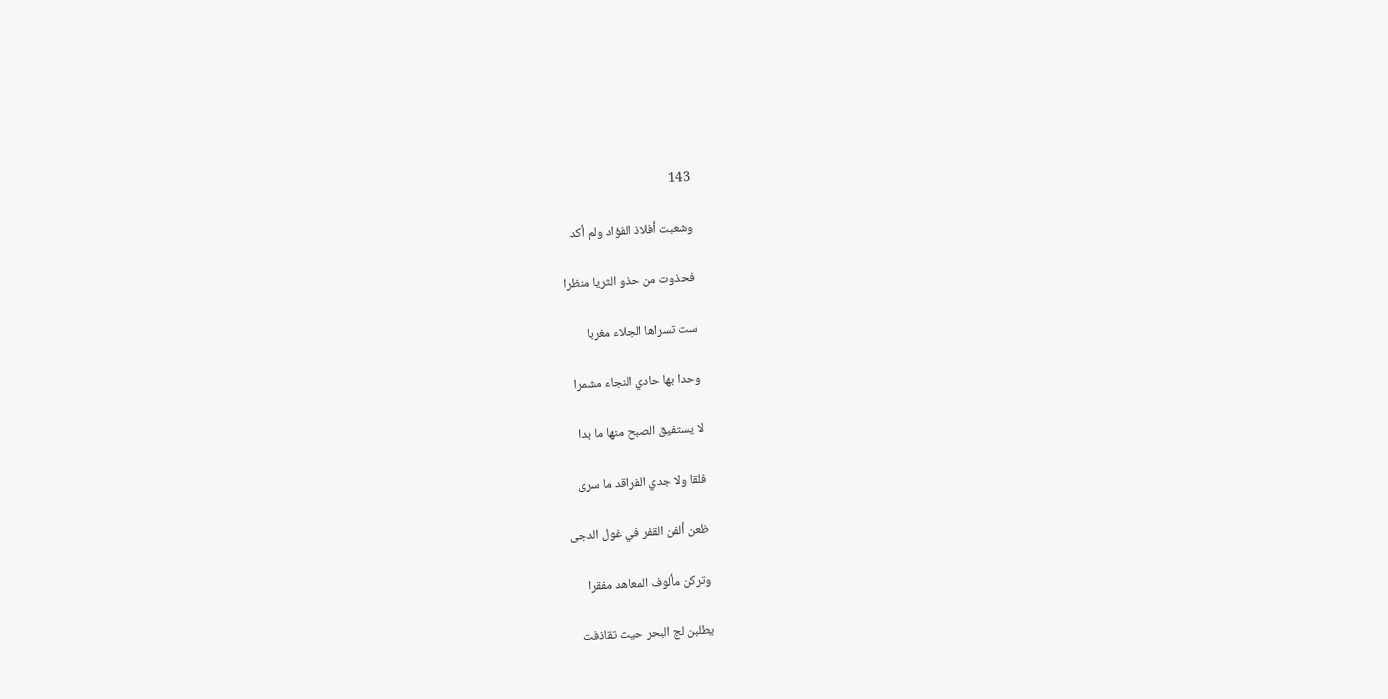143

وشعبت أفلاذ الفؤاد ولم أكد

فحذوت من حذو الثريا منظرا

ست تسراها الجلاء مغربا

وحدا بها حادي النجاء مشمرا

لا يستفيق الصبح منها ما بدا

فلقا ولا جدي الفراقد ما سرى

ظعن ألفن القفر في غول الدجى

وتركن مألوف المعاهد مفقرا

يطلبن لج البحر حيث تقاذفت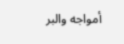أمواجه والبر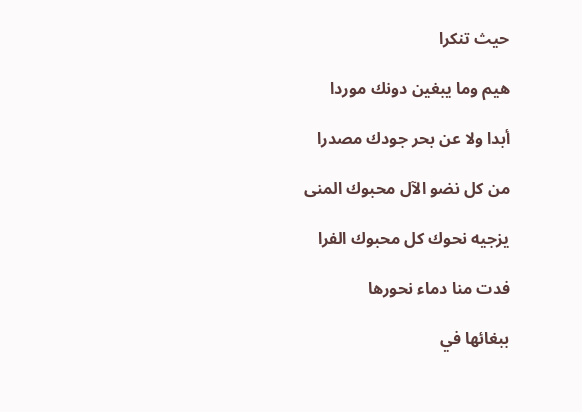حيث تنكرا

هيم وما يبغين دونك موردا

أبدا ولا عن بحر جودك مصدرا

من كل نضو الآل محبوك المنى

يزجيه نحوك كل محبوك الفرا

فدت منا دماء نحورها

ببغائها في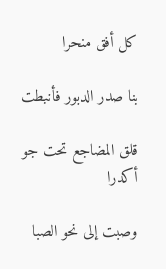كل أفق منحرا

بنا صدر الدبور فأنبطت

قلق المضاجع تحت جو أكدرا

وصبت إلى نحو الصبا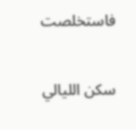فاستخلصت

سكن الليالي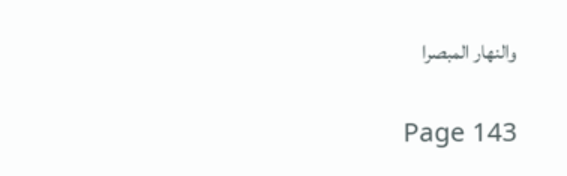والنهار المبصرا

Page 143